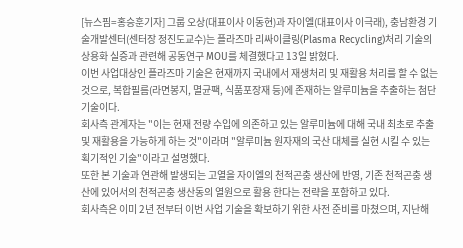[뉴스핌=홍승훈기자] 그룹 오상(대표이사 이동현)과 자이엘(대표이사 이극래), 충남환경 기술개발센터(센터장 정진도교수)는 플라즈마 리싸이클링(Plasma Recycling)처리 기술의 상용화 실증과 관련해 공동연구 MOU를 체결했다고 13일 밝혔다.
이번 사업대상인 플라즈마 기술은 현재까지 국내에서 재생처리 및 재활용 처리를 할 수 없는 것으로, 복합필름(라면봉지, 멸균팩, 식품포장재 등)에 존재하는 알루미늄을 추출하는 첨단 기술이다.
회사측 관계자는 "이는 현재 전량 수입에 의존하고 있는 알루미늄에 대해 국내 최초로 추출 및 재활용을 가능하게 하는 것"이라며 "알루미늄 원자재의 국산 대체를 실현 시킬 수 있는 획기적인 기술"이라고 설명했다.
또한 본 기술과 연관해 발생되는 고열을 자이엘의 천적곤충 생산에 반영, 기존 천적곤충 생산에 있어서의 천적곤충 생산동의 열원으로 활용 한다는 전략을 포함하고 있다.
회사측은 이미 2년 전부터 이번 사업 기술을 확보하기 위한 사전 준비를 마쳤으며, 지난해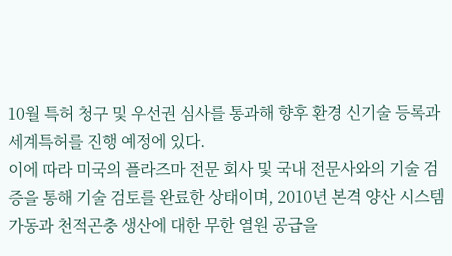10월 특허 청구 및 우선권 심사를 통과해 향후 환경 신기술 등록과 세계특허를 진행 예정에 있다.
이에 따라 미국의 플라즈마 전문 회사 및 국내 전문사와의 기술 검증을 통해 기술 검토를 완료한 상태이며, 2010년 본격 양산 시스템 가동과 천적곤충 생산에 대한 무한 열원 공급을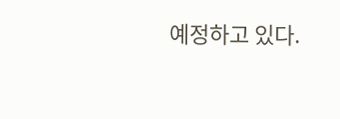예정하고 있다.